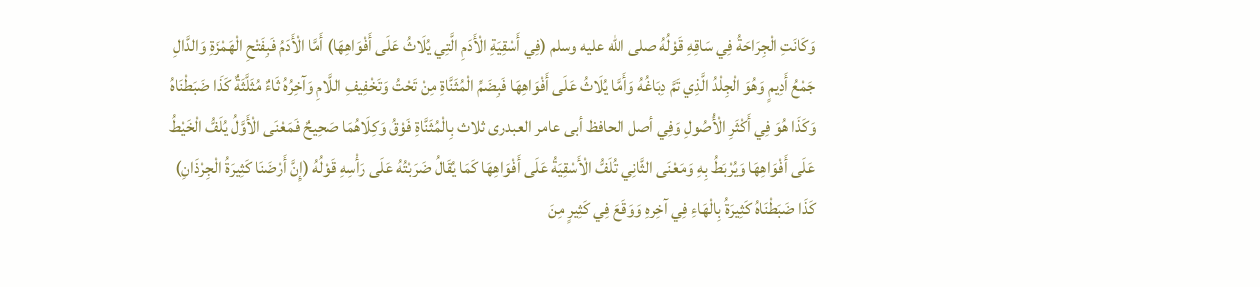وَكَانَتِ الْجِرَاحَةُ فِي سَاقِهِ قَوْلُهُ صلى الله عليه وسلم (فِي أَسْقِيَةِ الْأَدَمِ الَّتِي يُلَاثُ عَلَى أَفْوَاهِهَا) أَمَّا الْأَدَمُ فَبِفَتْحِ الْهَمْزَةِ وَالدَّالِ جَمْعُ أَدِيمٍ وَهُوَ الْجِلْدُ الَّذِي تَمَّ دِبَاغُهُ وَأَمَّا يُلَاثُ عَلَى أَفْوَاهِهَا فَبِضَمِّ الْمُثَنَّاةِ مِنْ تَحْتُ وَتَخْفِيفِ اللَّامِ وَآخِرُهُ ثَاءٌ مُثَلَّثَةٌ كَذَا ضَبَطْنَاهُ وَكَذَا هُوَ فِي أَكْثَرِ الْأُصُولِ وَفِي أصل الحافظ أبى عامر العبدرى ثلاث بِالْمُثَنَّاةِ فَوْقُ وَكِلَاهُمَا صَحِيحٌ فَمَعْنَى الْأَوَّلُ يُلَفُّ الْخَيْطُ عَلَى أَفْوَاهِهَا وَيُرْبَطُ بِهِ وَمَعْنَى الثَّانِي تُلَفُّ الْأَسْقِيَةُ عَلَى أَفْوَاهِهَا كَمَا يُقَالُ ضَرَبْتُهُ عَلَى رَأْسِهِ قَوْلُهُ (إِنَّ أَرْضَنَا كَثِيرَةُ الْجِرْذَانِ) كَذَا ضَبَطْنَاهُ كَثِيرَةُ بِالْهَاءِ فِي آخِرهِ وَوَقَعَ فِي كَثِيرٍ مِنَ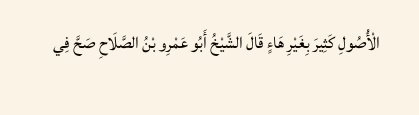الْأُصُولِ كَثِيرَ بِغَيْرِ هَاءٍ قَالَ الشَّيْخُ أَبُو عَمْرِو بْنُ الصَّلَاحِ صَحَّ فِي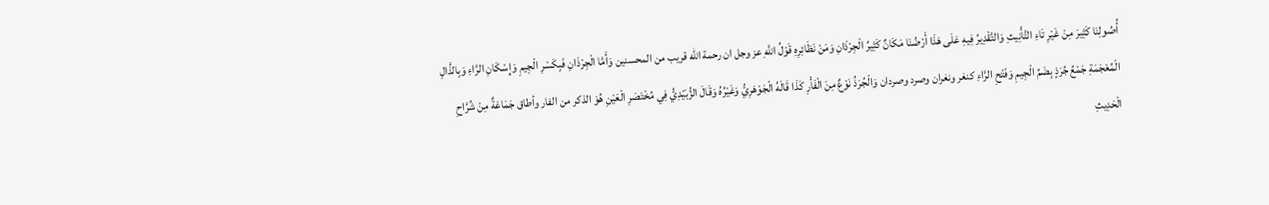أُصُولِنَا كَثِيرَ مِنْ غَيْرِ تَاءِ التَّأْنِيثِ وَالتَّقْدِيرُ فِيهِ عَلَى هَذَا أَرْضُنَا مَكَانٌ كَثِيرُ الْجِرْذَانِ وَمَنْ نَظَائِرِهِ قَوْلُ اللَّهِ عز وجل ان رحمة الله قريب من المحسنين وَأَمَّا الْجِرْذَانِ فَبِكَسْرِ الْجِيمِ وَإِسْكَانِ الرَّاءِ وَبِالذَّالِ الْمُعْجَمَةِ جَمْعُ جُرَذٍ بِضَمِّ الْجِيمِ وَفَتْحِ الرَّاءِ كنغر ونغران وصرد وصردان وَالْجُرَذُ نَوْعٌ مِنَ الْفَأْرِ كَذَا قَالَهُ الْجَوْهَرِيُّ وَغَيْرُهُ وَقَالَ الزُّبَيْدِيُّ فِي مُخْتَصَرِ الْعَيْنِ هُوَ الذكر من الفار وأطاق جَمَاعَةٌ مِنْ شُرَّاحِ الْحَدِيثِ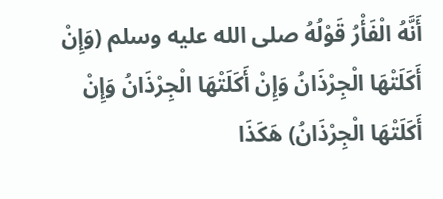أَنَّهُ الْفَأْرُ قَوْلُهُ صلى الله عليه وسلم (وَإِنْ أَكَلَتْهَا الْجِرْذَانُ وَإِنْ أَكَلَتْهَا الْجِرْذَانُ وَإِنْ أَكَلَتْهَا الْجِرْذَانُ) هَكَذَا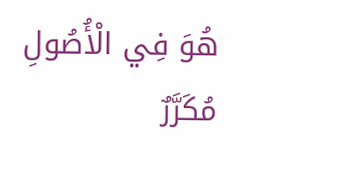هُوَ فِي الْأُصُولِ مُكَرَّرٌ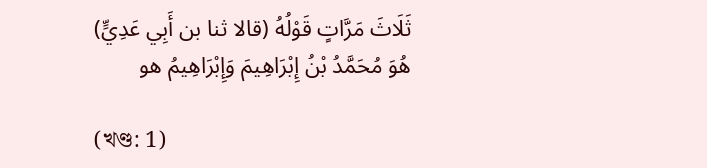ثَلَاثَ مَرَّاتٍ قَوْلُهُ (قالا ثنا بن أَبِي عَدِيٍّ) هُوَ مُحَمَّدُ بْنُ إِبْرَاهِيمَ وَإِبْرَاهِيمُ هو

(খণ্ড: 1)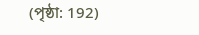(পৃষ্ঠা: 192)